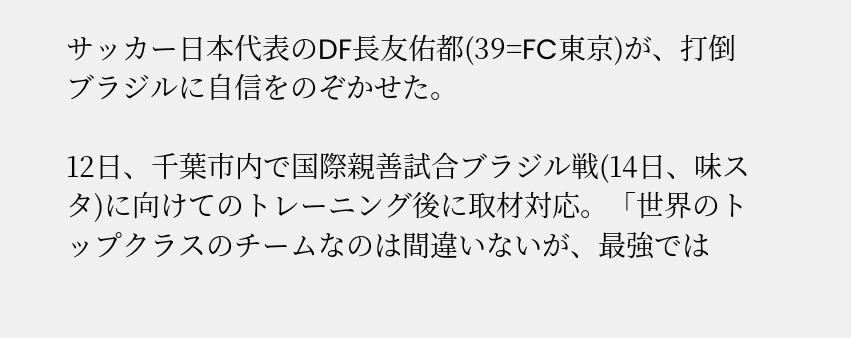サッカー日本代表のDF長友佑都(39=FC東京)が、打倒ブラジルに自信をのぞかせた。

12日、千葉市内で国際親善試合ブラジル戦(14日、味スタ)に向けてのトレーニング後に取材対応。「世界のトップクラスのチームなのは間違いないが、最強では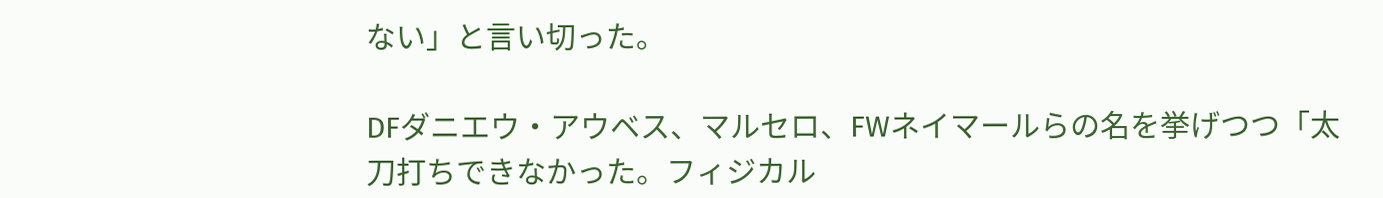ない」と言い切った。

DFダニエウ・アウベス、マルセロ、FWネイマールらの名を挙げつつ「太刀打ちできなかった。フィジカル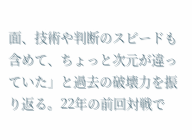面、技術や判断のスピードも含めて、ちょっと次元が違っていた」と過去の破壊力を振り返る。22年の前回対戦で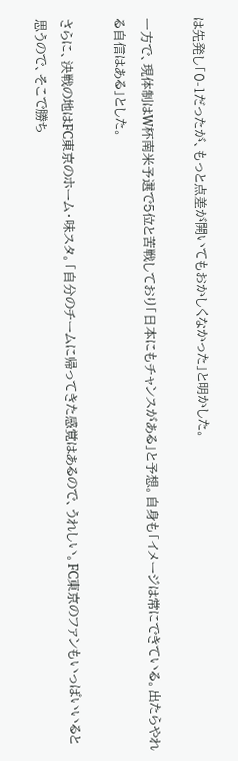は先発し「0-1だったが、もっと点差が開いてもおかしくなかった」と明かした。

一方で、現体制はW杯南米予選で5位と苦戦しており「日本にもチャンスがある」と予想。自身も「イメージは常にできている。出たらやれる自信はある」とした。

さらに、決戦の地はFC東京のホーム・味スタ。「自分のチームに帰ってきた感覚はあるので、うれしい。FC東京のファンもいっぱいいると思うので、そこで勝ち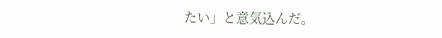たい」と意気込んだ。